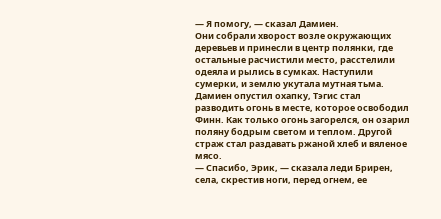— Я помогу, — сказал Дамиен.
Они собрали хворост возле окружающих деревьев и принесли в центр полянки, где остальные расчистили место, расстелили одеяла и рылись в сумках. Наступили сумерки, и землю укутала мутная тьма.
Дамиен опустил охапку, Тэгис стал разводить огонь в месте, которое освободил Финн. Как только огонь загорелся, он озарил поляну бодрым светом и теплом. Другой страж стал раздавать ржаной хлеб и вяленое мясо.
— Спасибо, Эрик, — сказала леди Брирен, села, скрестив ноги, перед огнем, ее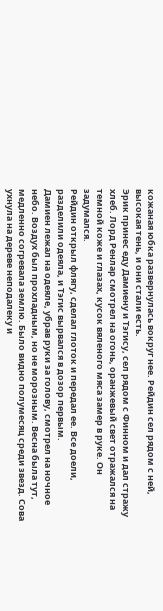кожаная юбка развернулась вокруг нее. Рейдин сел рядом с ней, высокая тень, и они стали есть.
Эрик принес еду Дамиену и Тэгису, сел рядом с Финном и дал стражу хлеб. Лорд Ренлар смотрел на огонь, оранжевый свет отражался на темной коже и глазах, кусок вяленого мяса замер в руке. Он задумался.
Рейдин открыл флягу, сделал глоток и передал ее. Все доели, разделили одеяла, и Тэгис вырвался в дозор первым.
Дамиен лежал на одеяле, убрав руки за голову, смотрел на ночное небо. Воздух был прохладным, но не морозным. Весна была тут, медленно согревала землю. Было видно полумесяц среди звезд. Сова ухнула на дереве неподалеку и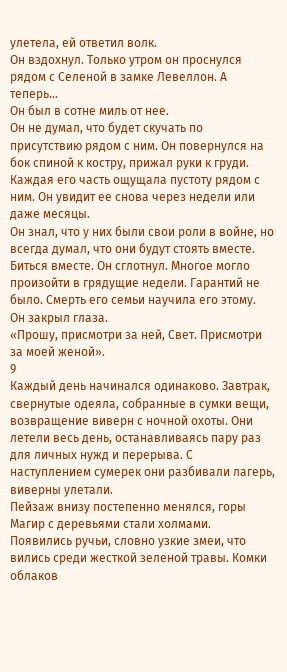улетела, ей ответил волк.
Он вздохнул. Только утром он проснулся рядом с Селеной в замке Левеллон. А теперь…
Он был в сотне миль от нее.
Он не думал, что будет скучать по присутствию рядом с ним. Он повернулся на бок спиной к костру, прижал руки к груди. Каждая его часть ощущала пустоту рядом с ним. Он увидит ее снова через недели или даже месяцы.
Он знал, что у них были свои роли в войне, но всегда думал, что они будут стоять вместе. Биться вместе. Он сглотнул. Многое могло произойти в грядущие недели. Гарантий не было. Смерть его семьи научила его этому.
Он закрыл глаза.
«Прошу, присмотри за ней, Свет. Присмотри за моей женой».
9
Каждый день начинался одинаково. Завтрак, свернутые одеяла, собранные в сумки вещи, возвращение виверн с ночной охоты. Они летели весь день, останавливаясь пару раз для личных нужд и перерыва. С наступлением сумерек они разбивали лагерь, виверны улетали.
Пейзаж внизу постепенно менялся, горы Магир с деревьями стали холмами. Появились ручьи, словно узкие змеи, что вились среди жесткой зеленой травы. Комки облаков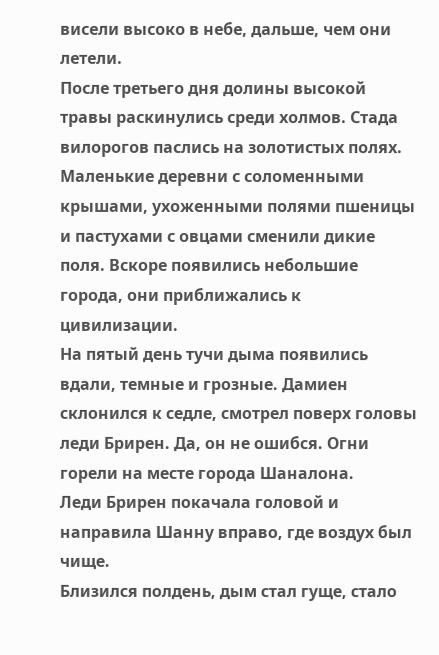висели высоко в небе, дальше, чем они летели.
После третьего дня долины высокой травы раскинулись среди холмов. Стада вилорогов паслись на золотистых полях. Маленькие деревни с соломенными крышами, ухоженными полями пшеницы и пастухами с овцами сменили дикие поля. Вскоре появились небольшие города, они приближались к цивилизации.
На пятый день тучи дыма появились вдали, темные и грозные. Дамиен склонился к седле, смотрел поверх головы леди Брирен. Да, он не ошибся. Огни горели на месте города Шаналона.
Леди Брирен покачала головой и направила Шанну вправо, где воздух был чище.
Близился полдень, дым стал гуще, стало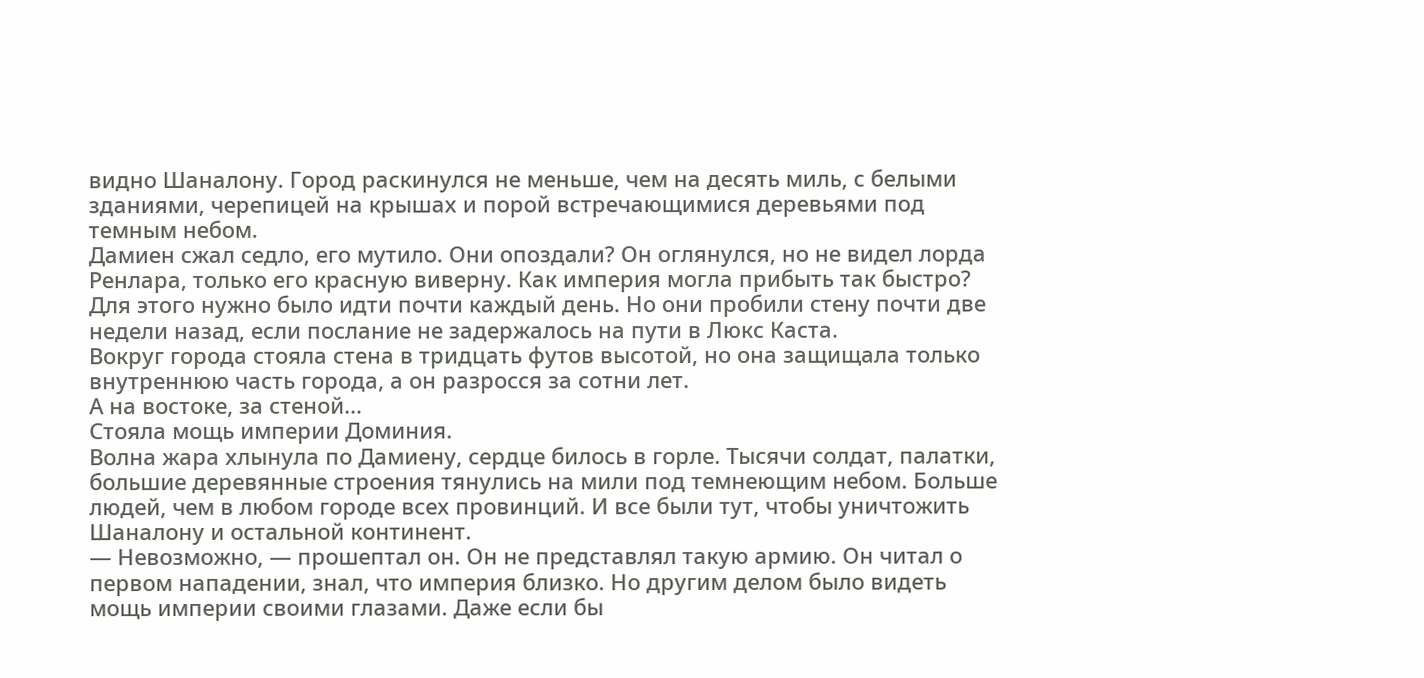видно Шаналону. Город раскинулся не меньше, чем на десять миль, с белыми зданиями, черепицей на крышах и порой встречающимися деревьями под темным небом.
Дамиен сжал седло, его мутило. Они опоздали? Он оглянулся, но не видел лорда Ренлара, только его красную виверну. Как империя могла прибыть так быстро? Для этого нужно было идти почти каждый день. Но они пробили стену почти две недели назад, если послание не задержалось на пути в Люкс Каста.
Вокруг города стояла стена в тридцать футов высотой, но она защищала только внутреннюю часть города, а он разросся за сотни лет.
А на востоке, за стеной…
Стояла мощь империи Доминия.
Волна жара хлынула по Дамиену, сердце билось в горле. Тысячи солдат, палатки, большие деревянные строения тянулись на мили под темнеющим небом. Больше людей, чем в любом городе всех провинций. И все были тут, чтобы уничтожить Шаналону и остальной континент.
— Невозможно, — прошептал он. Он не представлял такую армию. Он читал о первом нападении, знал, что империя близко. Но другим делом было видеть мощь империи своими глазами. Даже если бы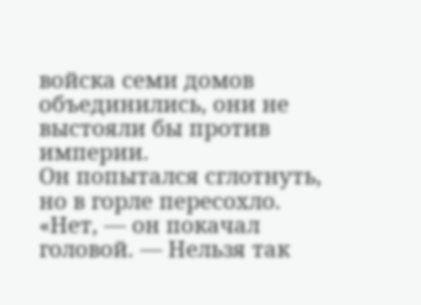войска семи домов объединились, они не выстояли бы против империи.
Он попытался сглотнуть, но в горле пересохло.
«Нет, — он покачал головой. — Нельзя так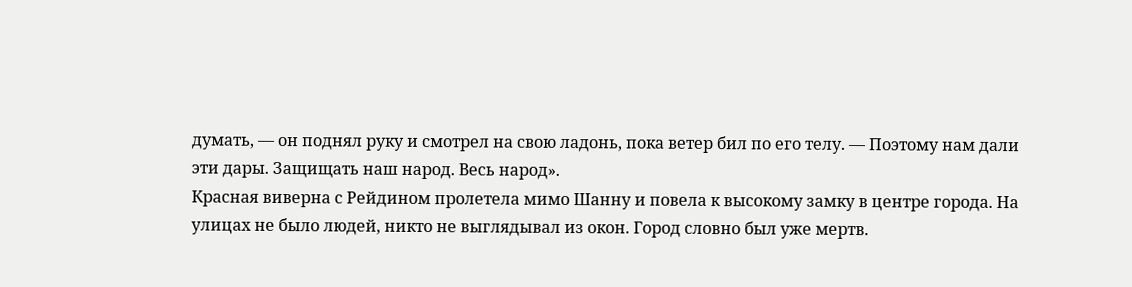думать, — он поднял руку и смотрел на свою ладонь, пока ветер бил по его телу. — Поэтому нам дали эти дары. Защищать наш народ. Весь народ».
Красная виверна с Рейдином пролетела мимо Шанну и повела к высокому замку в центре города. На улицах не было людей, никто не выглядывал из окон. Город словно был уже мертв.